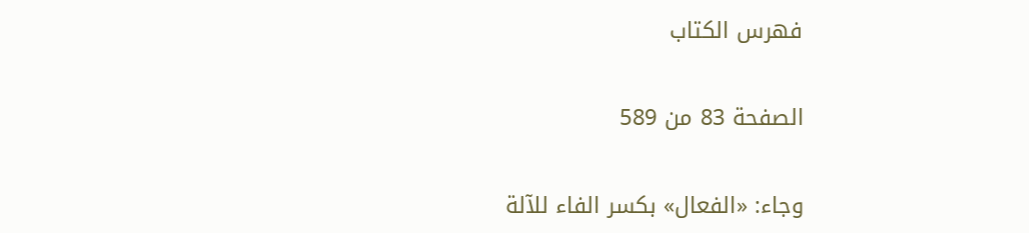فهرس الكتاب

الصفحة 83 من 589

وجاء: «الفعال» بكسر الفاء للآلة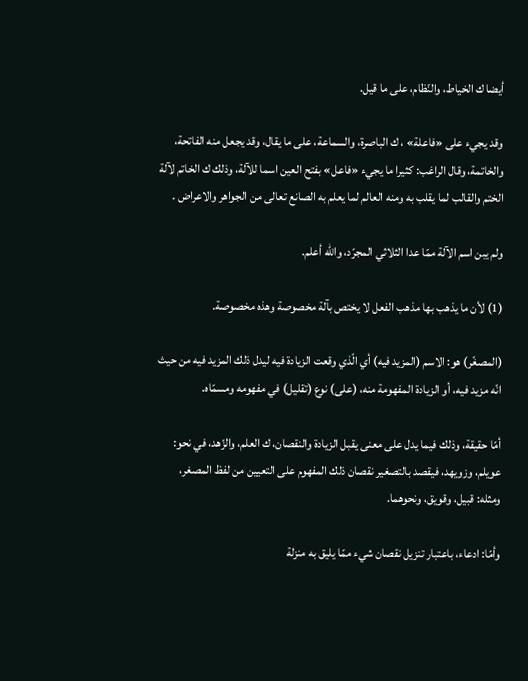أيضا ك الخياط، والنّظام، على ما قيل.

وقد يجيء على «فاعلة» ، ك الباصرة، والسماعة، على ما يقال، وقد يجعل منه الفاتحة، والخاتمة، وقال الراغب: كثيرا ما يجيء «فاعل» بفتح العين اسما للآلة، وذلك ك الخاتم لآلة الختم والقالب لما يقلب به ومنه العالم لما يعلم به الصانع تعالى من الجواهر والاعراض .

ولم يبن اسم الآلة ممّا عدا الثلاثي المجرّد، والله أعلم.

(1) لأن ما يذهب بها مذهب الفعل لا يختص بآلة مخصوصة وهذه مخصوصة.

(المصغّر) هو: الاسم (المزيد فيه) أي الّذي وقعت الزيادة فيه ليدل ذلك المزيد فيه من حيث انّه مزيد فيه، أو الزيادة المفهومة منه، (على) نوع (تقليل) في مفهومه ومسمّاه.

أمّا حقيقة، وذلك فيما يدل على معنى يقبل الزيادة والنقصان، ك العلم، والزّهد، في نحو: عويلم، وزويهد، فيقصد بالتصغير نقصان ذلك المفهوم على التعيين من لفظ المصغر، ومثله: قبيل، وقويق، ونحوهما.

وأمّا: ادعاء، باعتبار تنزيل نقصان شيء ممّا يليق به منزلة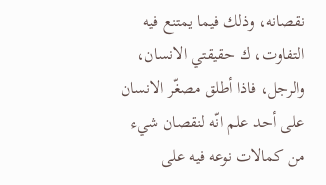نقصانه، وذلك فيما يمتنع فيه التفاوت، ك حقيقتي الانسان، والرجل، فاذا أطلق مصغّر الانسان على أحد علم انّه لنقصان شيء من كمالات نوعه فيه على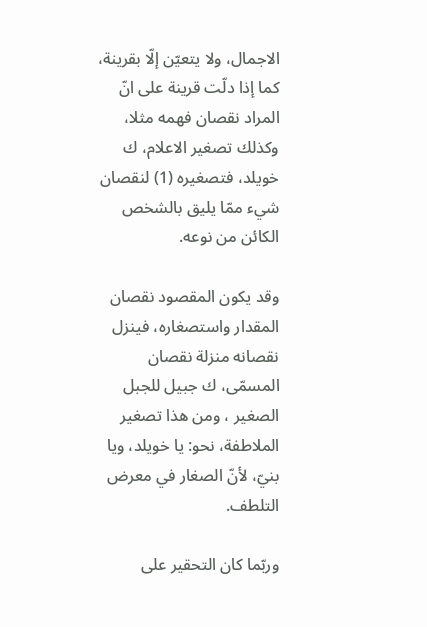الاجمال، ولا يتعيّن إلّا بقرينة، كما إذا دلّت قرينة على انّ المراد نقصان فهمه مثلا، وكذلك تصغير الاعلام، ك خويلد، فتصغيره (1) لنقصان شيء ممّا يليق بالشخص الكائن من نوعه.

وقد يكون المقصود نقصان المقدار واستصغاره، فينزل نقصانه منزلة نقصان المسمّى، ك جبيل للجبل الصغير ، ومن هذا تصغير الملاطفة، نحو: يا خويلد، ويا بنيّ، لأنّ الصغار في معرض التلطف.

وربّما كان التحقير على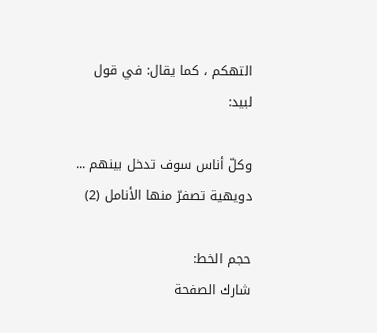التهكم ، كما يقال: في قول لبيد:

وكلّ أناس سوف تدخل بينهم ... دويهية تصفرّ منها الأنامل (2)

حجم الخط:
شارك الصفحة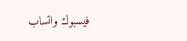فيسبوك واتساب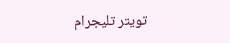تويتر تليجرام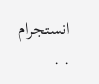انستجرام
. .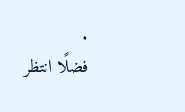.
فضلًا انتظر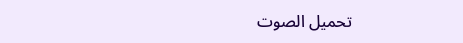تحميل الصوت